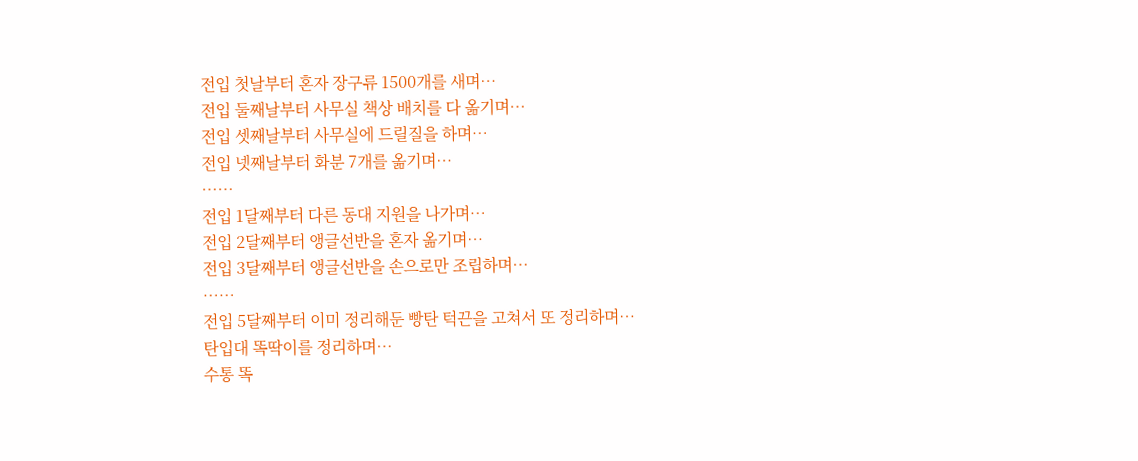전입 첫날부터 혼자 장구류 1500개를 새며…
전입 둘째날부터 사무실 책상 배치를 다 옮기며…
전입 셋째날부터 사무실에 드릴질을 하며…
전입 넷째날부터 화분 7개를 옮기며…
……
전입 1달째부터 다른 동대 지원을 나가며…
전입 2달째부터 앵글선반을 혼자 옮기며…
전입 3달째부터 앵글선반을 손으로만 조립하며…
……
전입 5달째부터 이미 정리해둔 빵탄 턱끈을 고쳐서 또 정리하며…
탄입대 똑딱이를 정리하며…
수통 똑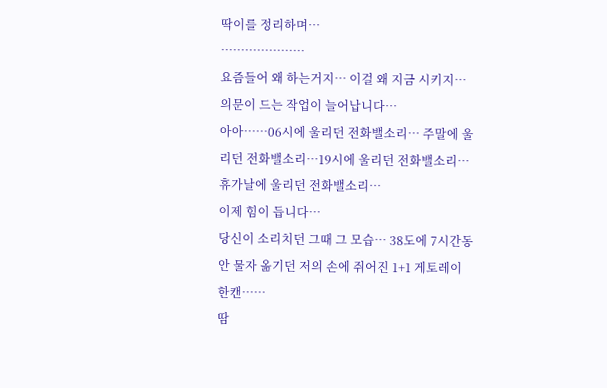딱이를 정리하며…
…………………
요즘들어 왜 하는거지… 이걸 왜 지금 시키지…의문이 드는 작업이 늘어납니다…
아아……06시에 울리던 전화밸소리… 주말에 울리던 전화밸소리…19시에 울리던 전화밸소리… 휴가날에 울리던 전화밸소리…
이제 힘이 듭니다…
당신이 소리치던 그때 그 모습… 38도에 7시간동안 물자 옮기던 저의 손에 쥐어진 1+1 게토레이 한캔……
땀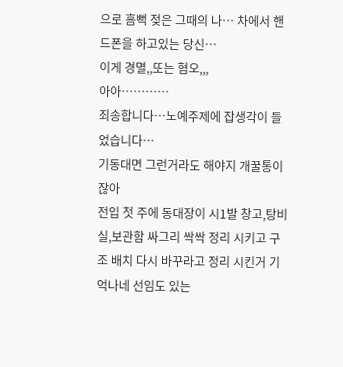으로 흠뻑 젖은 그때의 나… 차에서 핸드폰을 하고있는 당신…
이게 경멸,,또는 혐오,,,
아아…………
죄송합니다…노예주제에 잡생각이 들었습니다…
기동대면 그런거라도 해야지 개꿀통이잖아
전입 첫 주에 동대장이 시1발 창고,탕비실,보관함 싸그리 싹싹 정리 시키고 구조 배치 다시 바꾸라고 정리 시킨거 기억나네 선임도 있는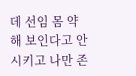데 선임 몸 약해 보인다고 안 시키고 나만 존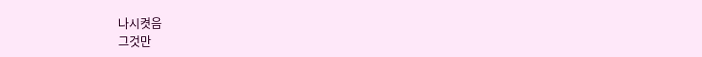나시켯음
그것만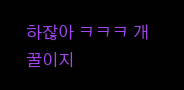하잖아 ㅋㅋㅋ 개꿀이지